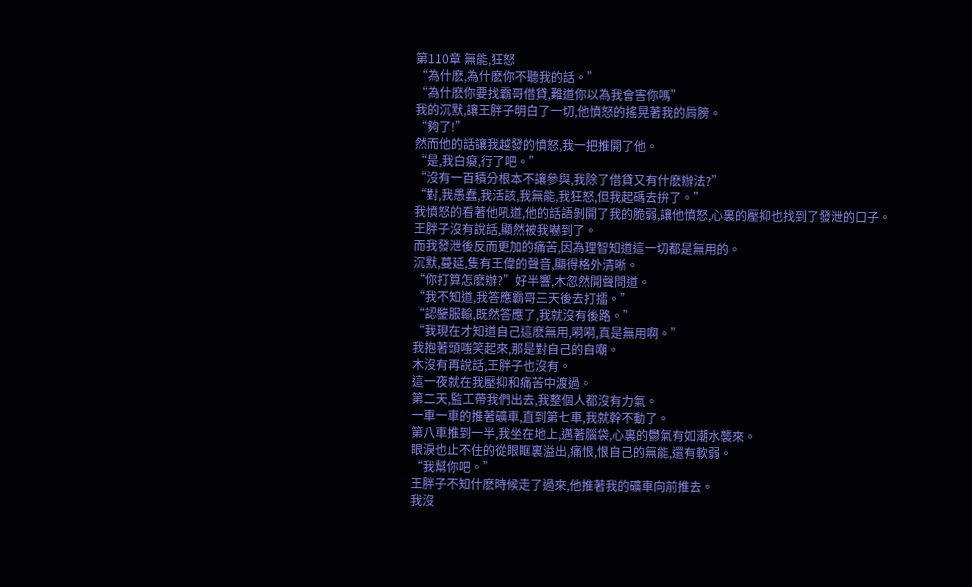第110章 無能,狂怒
“為什麽,為什麽你不聽我的話。”
“為什麽你要找霸哥借貸,難道你以為我會害你嗎”
我的沉默,讓王胖子明白了一切,他憤怒的搖晃著我的肩膀。
“夠了!”
然而他的話讓我越發的憤怒,我一把推開了他。
“是,我白癡,行了吧。”
“沒有一百積分根本不讓參與,我除了借貸又有什麽辦法?”
“對,我愚蠢,我活該,我無能,我狂怒,但我起碼去拚了。”
我憤怒的看著他吼道,他的話語剝開了我的脆弱,讓他憤怒,心裏的壓抑也找到了發泄的口子。
王胖子沒有說話,顯然被我嚇到了。
而我發泄後反而更加的痛苦,因為理智知道這一切都是無用的。
沉默,蔓延,隻有王偉的聲音,顯得格外清晰。
“你打算怎麽辦?”好半響,木忽然開聲問道。
“我不知道,我答應霸哥三天後去打擂。”
“認鑒服輸,既然答應了,我就沒有後路。”
“我現在才知道自己這麽無用,嗬嗬,真是無用啊。”
我抱著頭嗤笑起來,那是對自己的自嘲。
木沒有再說話,王胖子也沒有。
這一夜就在我壓抑和痛苦中渡過。
第二天,監工帶我們出去,我整個人都沒有力氣。
一車一車的推著礦車,直到第七車,我就幹不動了。
第八車推到一半,我坐在地上,邁著腦袋,心裏的鬱氣有如潮水襲來。
眼淚也止不住的從眼眶裏溢出,痛恨,恨自己的無能,還有軟弱。
“我幫你吧。”
王胖子不知什麽時候走了過來,他推著我的礦車向前推去。
我沒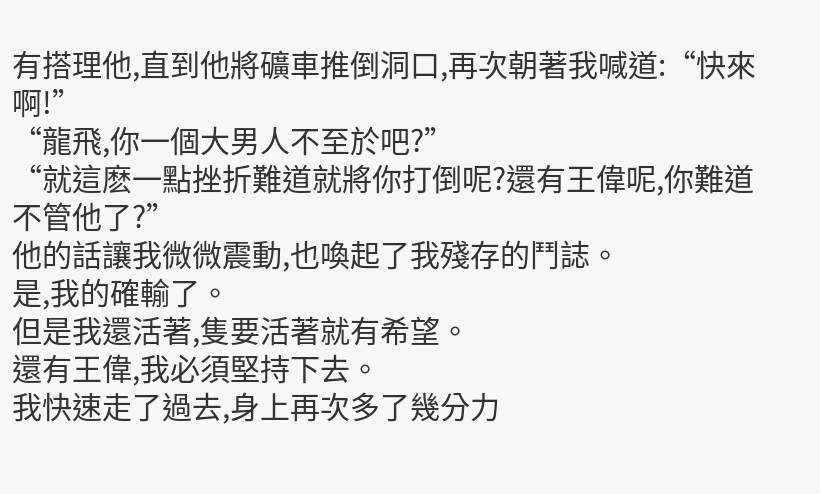有搭理他,直到他將礦車推倒洞口,再次朝著我喊道:“快來啊!”
“龍飛,你一個大男人不至於吧?”
“就這麽一點挫折難道就將你打倒呢?還有王偉呢,你難道不管他了?”
他的話讓我微微震動,也喚起了我殘存的鬥誌。
是,我的確輸了。
但是我還活著,隻要活著就有希望。
還有王偉,我必須堅持下去。
我快速走了過去,身上再次多了幾分力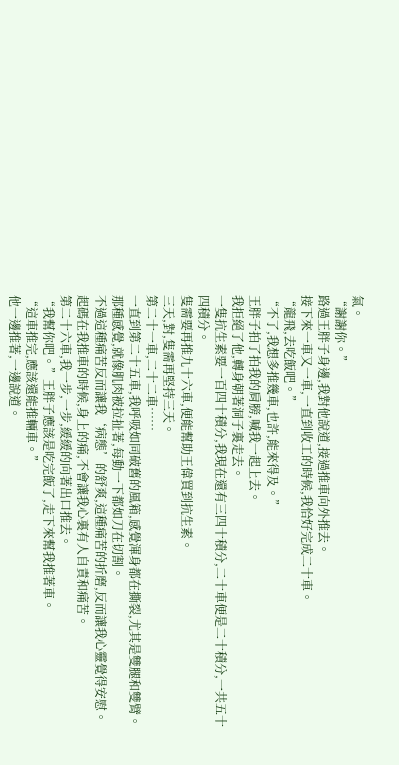氣。
“謝謝你。”
路過王胖子身邊,我對他說道,接過推車向外推去。
接下來一車又一車,一直到收工的時候,我恰好完成二十車。
“龍飛,去吃飯吧。”
“不了,我想多推幾車,也許,能來得及。”
王胖子拍了拍我的肩膀,喊我一起上去。
我拒絕了他,轉身朝著洞子裏走去。
一隻抗生素要一百四十積分,我現在還有三四十積分,二十車便是二十積分,一共五十四積分。
隻需要再推九十六車,便能幫助王偉買到抗生素。
三天,對,隻需再堅持三天。
第二十一車,二十二車……
一直到第二十五車,我呼吸如同破舊的風箱,感覺渾身都在撕裂,尤其是雙腿和雙臂。
那種感覺,就像肌肉被拉扯著,每動一下都如刀在切割。
不過這種痛苦反而讓我‘病態’的舒爽,這種痛苦的折磨,反而讓我心靈覺得安慰。
起碼在我推車的時候,身上的痛,不會讓我心裏有人自責和痛苦。
第二十六車,我一步,一步,緩緩的向著出口推去。
“我幫你吧。”王胖子應該是吃完飯了,走下來幫我推著車。
“這車推完,應該還能推輛車。”
他一邊推著,一邊說道。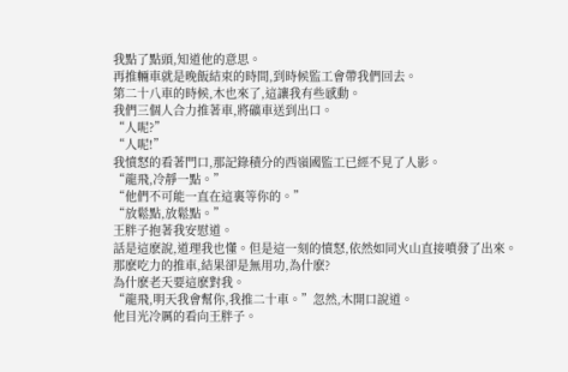我點了點頭,知道他的意思。
再推輛車就是晚飯結束的時間,到時候監工會帶我們回去。
第二十八車的時候,木也來了,這讓我有些感動。
我們三個人合力推著車,將礦車送到出口。
“人呢?”
“人呢!”
我憤怒的看著門口,那記錄積分的西嶺國監工已經不見了人影。
“龍飛,冷靜一點。”
“他們不可能一直在這裏等你的。”
“放鬆點,放鬆點。”
王胖子抱著我安慰道。
話是這麽說,道理我也懂。但是這一刻的憤怒,依然如同火山直接噴發了出來。
那麽吃力的推車,結果卻是無用功,為什麽?
為什麽老天要這麽對我。
“龍飛,明天我會幫你,我推二十車。”忽然,木開口說道。
他目光冷厲的看向王胖子。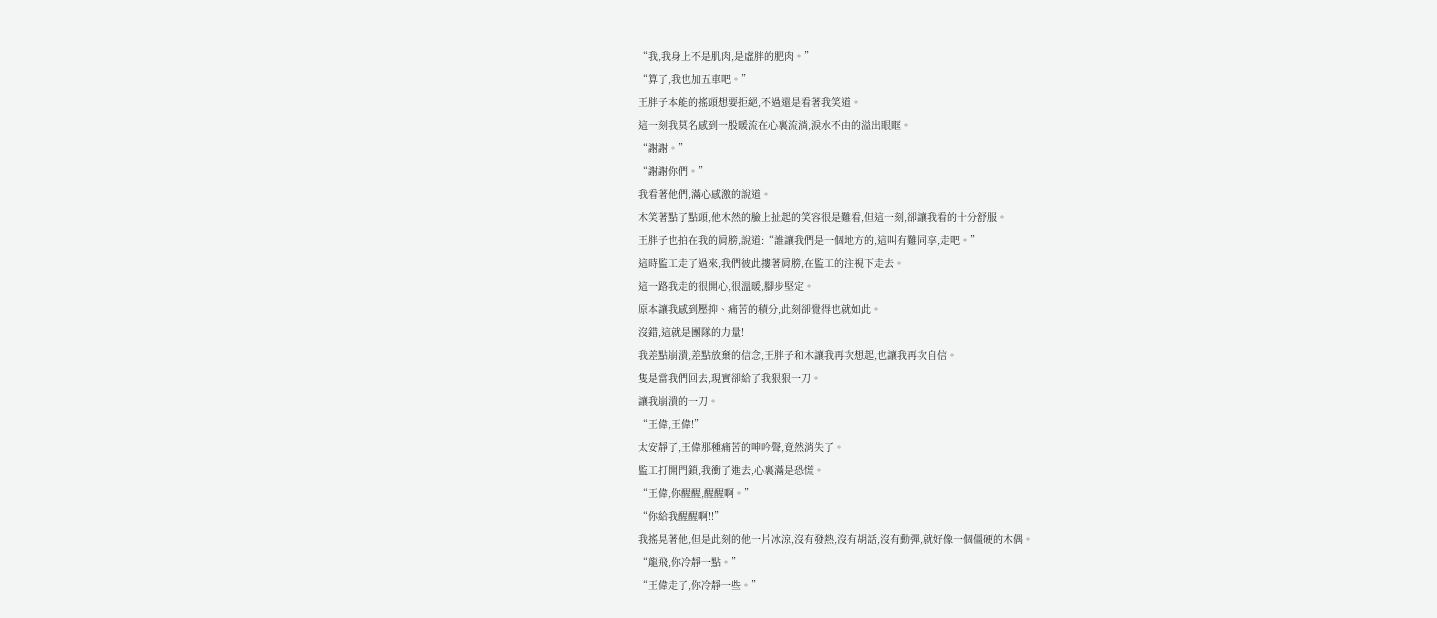“我,我身上不是肌肉,是虛胖的肥肉。”
“算了,我也加五車吧。”
王胖子本能的搖頭想要拒絕,不過還是看著我笑道。
這一刻我莫名感到一股暖流在心裏流淌,淚水不由的溢出眼眶。
“謝謝。”
“謝謝你們。”
我看著他們,滿心感激的說道。
木笑著點了點頭,他木然的臉上扯起的笑容很是難看,但這一刻,卻讓我看的十分舒服。
王胖子也拍在我的肩膀,說道:“誰讓我們是一個地方的,這叫有難同享,走吧。”
這時監工走了過來,我們彼此摟著肩膀,在監工的注視下走去。
這一路我走的很開心,很溫暖,腳步堅定。
原本讓我感到壓抑、痛苦的積分,此刻卻覺得也就如此。
沒錯,這就是團隊的力量!
我差點崩潰,差點放棄的信念,王胖子和木讓我再次想起,也讓我再次自信。
隻是當我們回去,現實卻給了我狠狠一刀。
讓我崩潰的一刀。
“王偉,王偉!”
太安靜了,王偉那種痛苦的呻吟聲,竟然消失了。
監工打開門鎖,我衝了進去,心裏滿是恐慌。
“王偉,你醒醒,醒醒啊。”
“你給我醒醒啊!!”
我搖晃著他,但是此刻的他一片冰涼,沒有發熱,沒有胡話,沒有動彈,就好像一個僵硬的木偶。
“龍飛,你冷靜一點。”
“王偉走了,你冷靜一些。”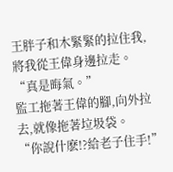王胖子和木緊緊的拉住我,將我從王偉身邊拉走。
“真是晦氣。”
監工拖著王偉的腳,向外拉去,就像拖著垃圾袋。
“你說什麽!?給老子住手!”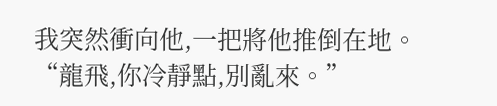我突然衝向他,一把將他推倒在地。
“龍飛,你冷靜點,別亂來。”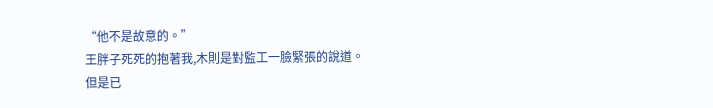“他不是故意的。”
王胖子死死的抱著我,木則是對監工一臉緊張的說道。
但是已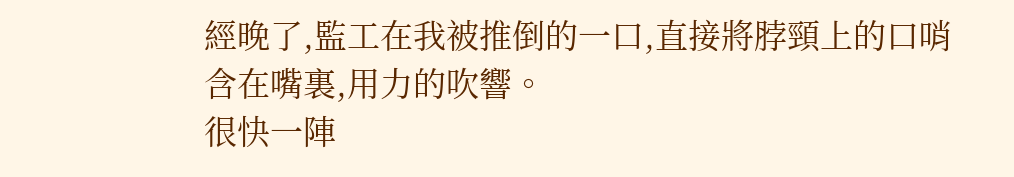經晚了,監工在我被推倒的一口,直接將脖頸上的口哨含在嘴裏,用力的吹響。
很快一陣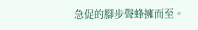急促的腳步聲蜂擁而至。